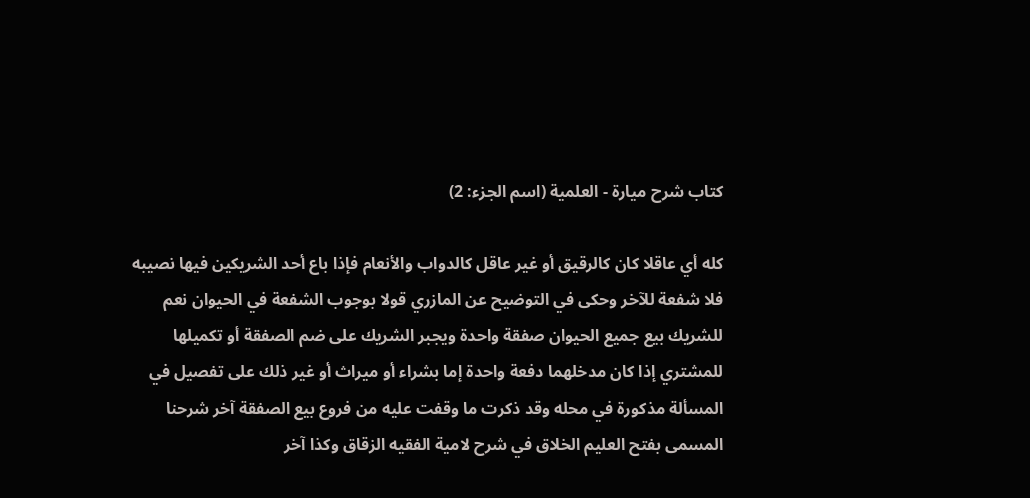كتاب شرح ميارة - العلمية (اسم الجزء: 2)

كله أي عاقلا كان كالرقيق أو غير عاقل كالدواب والأنعام فإذا باع أحد الشريكين فيها نصيبه فلا شفعة للآخر وحكى في التوضيح عن المازري قولا بوجوب الشفعة في الحيوان نعم للشريك بيع جميع الحيوان صفقة واحدة ويجبر الشريك على ضم الصفقة أو تكميلها للمشتري إذا كان مدخلهما دفعة واحدة إما بشراء أو ميراث أو غير ذلك على تفصيل في المسألة مذكورة في محله وقد ذكرت ما وقفت عليه من فروع بيع الصفقة آخر شرحنا المسمى بفتح العليم الخلاق في شرح لامية الفقيه الزقاق وكذا آخر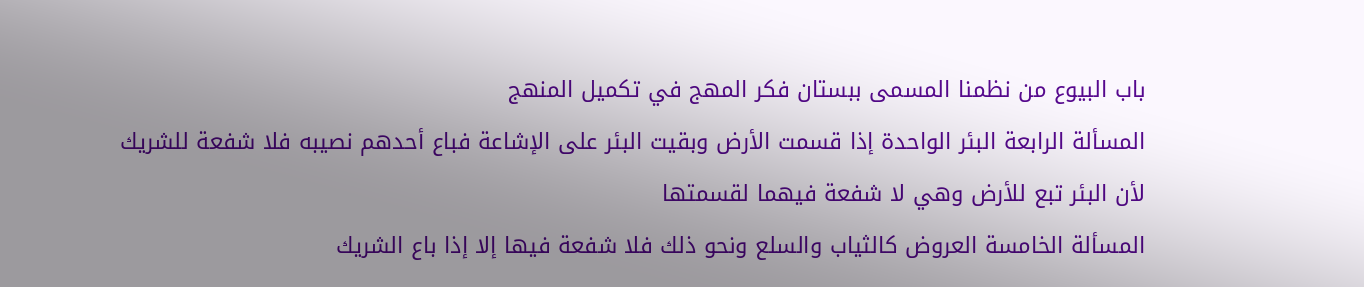باب البيوع من نظمنا المسمى ببستان فكر المهج في تكميل المنهج
المسألة الرابعة البئر الواحدة إذا قسمت الأرض وبقيت البئر على الإشاعة فباع أحدهم نصيبه فلا شفعة للشريك لأن البئر تبع للأرض وهي لا شفعة فيهما لقسمتها
المسألة الخامسة العروض كالثياب والسلع ونحو ذلك فلا شفعة فيها إلا إذا باع الشريك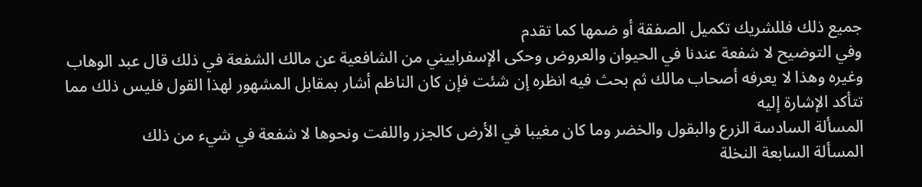جميع ذلك فللشريك تكميل الصفقة أو ضمها كما تقدم
وفي التوضيح لا شفعة عندنا في الحيوان والعروض وحكى الإسفراييني من الشافعية عن مالك الشفعة في ذلك قال عبد الوهاب وغيره وهذا لا يعرفه أصحاب مالك ثم بحث فيه انظره إن شئت فإن كان الناظم أشار بمقابل المشهور لهذا القول فليس ذلك مما تتأكد الإشارة إليه
المسألة السادسة الزرع والبقول والخضر وما كان مغيبا في الأرض كالجزر واللفت ونحوها لا شفعة في شيء من ذلك
المسألة السابعة النخلة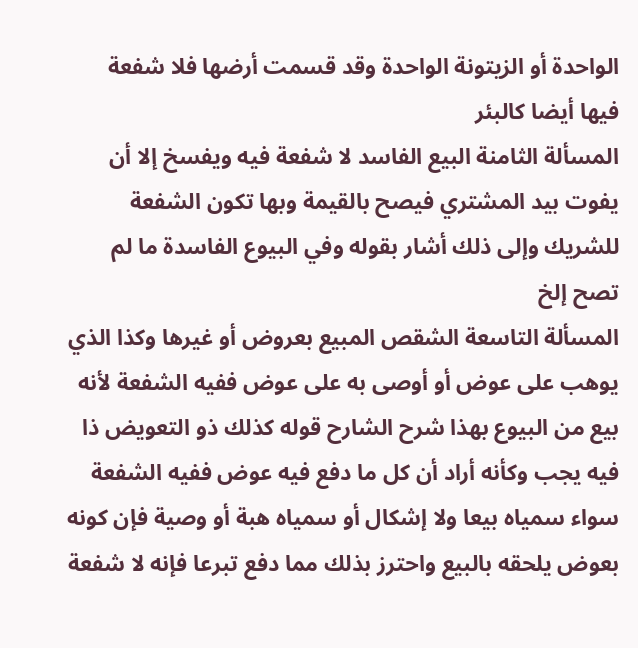الواحدة أو الزيتونة الواحدة وقد قسمت أرضها فلا شفعة فيها أيضا كالبئر
المسألة الثامنة البيع الفاسد لا شفعة فيه ويفسخ إلا أن يفوت بيد المشتري فيصح بالقيمة وبها تكون الشفعة للشريك وإلى ذلك أشار بقوله وفي البيوع الفاسدة ما لم تصح إلخ
المسألة التاسعة الشقص المبيع بعروض أو غيرها وكذا الذي يوهب على عوض أو أوصى به على عوض ففيه الشفعة لأنه بيع من البيوع بهذا شرح الشارح قوله كذلك ذو التعويض ذا فيه يجب وكأنه أراد أن كل ما دفع فيه عوض ففيه الشفعة سواء سمياه بيعا ولا إشكال أو سمياه هبة أو وصية فإن كونه بعوض يلحقه بالبيع واحترز بذلك مما دفع تبرعا فإنه لا شفعة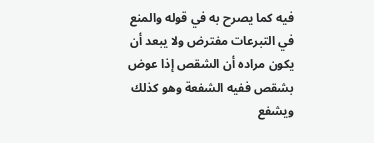فيه كما يصرح به في قوله والمنع في التبرعات مفترض ولا يبعد أن يكون مراده أن الشقص إذا عوض بشقص ففيه الشفعة وهو كذلك ويشفع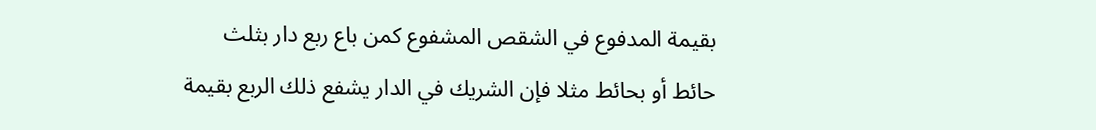بقيمة المدفوع في الشقص المشفوع كمن باع ربع دار بثلث حائط أو بحائط مثلا فإن الشريك في الدار يشفع ذلك الربع بقيمة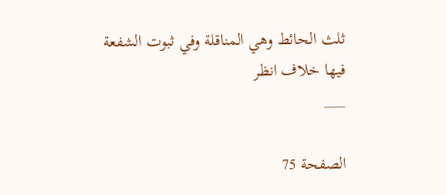ثلث الحائط وهي المناقلة وفي ثبوت الشفعة فيها خلاف انظر
___

الصفحة 75